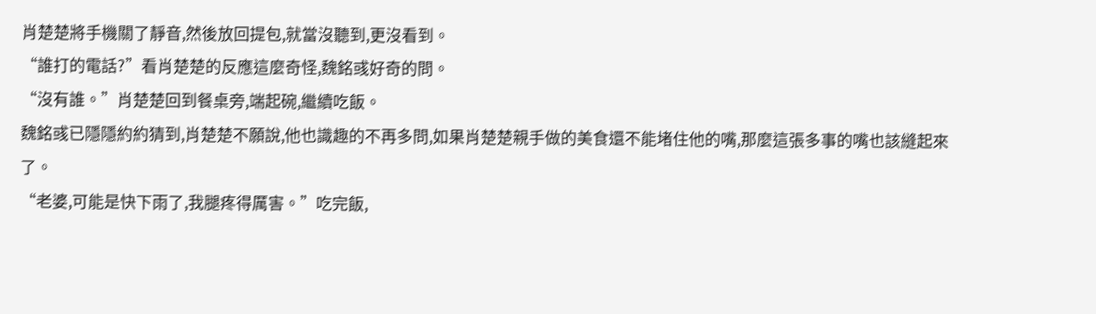肖楚楚將手機關了靜音,然後放回提包,就當沒聽到,更沒看到。
“誰打的電話?”看肖楚楚的反應這麼奇怪,魏銘彧好奇的問。
“沒有誰。”肖楚楚回到餐桌旁,端起碗,繼續吃飯。
魏銘彧已隱隱約約猜到,肖楚楚不願說,他也識趣的不再多問,如果肖楚楚親手做的美食還不能堵住他的嘴,那麼這張多事的嘴也該縫起來了。
“老婆,可能是快下雨了,我腿疼得厲害。”吃完飯,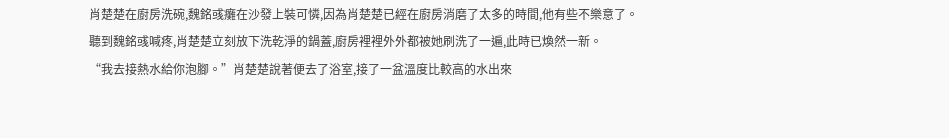肖楚楚在廚房洗碗,魏銘彧癱在沙發上裝可憐,因為肖楚楚已經在廚房消磨了太多的時間,他有些不樂意了。
聽到魏銘彧喊疼,肖楚楚立刻放下洗乾淨的鍋蓋,廚房裡裡外外都被她刷洗了一遍,此時已煥然一新。
“我去接熱水給你泡腳。”肖楚楚說著便去了浴室,接了一盆溫度比較高的水出來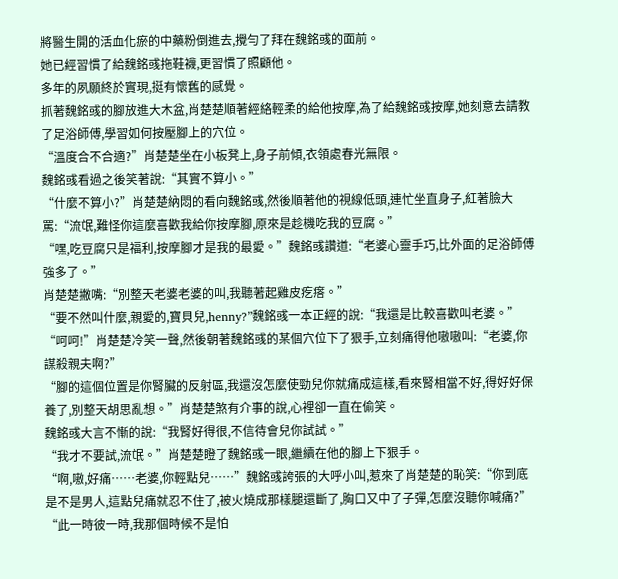將醫生開的活血化瘀的中藥粉倒進去,攪勻了拜在魏銘彧的面前。
她已經習慣了給魏銘彧拖鞋襪,更習慣了照顧他。
多年的夙願終於實現,挺有懷舊的感覺。
抓著魏銘彧的腳放進大木盆,肖楚楚順著經絡輕柔的給他按摩,為了給魏銘彧按摩,她刻意去請教了足浴師傅,學習如何按壓腳上的穴位。
“溫度合不合適?”肖楚楚坐在小板凳上,身子前傾,衣領處春光無限。
魏銘彧看過之後笑著說:“其實不算小。”
“什麼不算小?”肖楚楚納悶的看向魏銘彧,然後順著他的視線低頭,連忙坐直身子,紅著臉大罵:“流氓,難怪你這麼喜歡我給你按摩腳,原來是趁機吃我的豆腐。”
“嘿,吃豆腐只是福利,按摩腳才是我的最愛。”魏銘彧讚道:“老婆心靈手巧,比外面的足浴師傅強多了。”
肖楚楚撇嘴:“別整天老婆老婆的叫,我聽著起雞皮疙瘩。”
“要不然叫什麼,親愛的,寶貝兒,henny?”魏銘彧一本正經的說:“我還是比較喜歡叫老婆。”
“呵呵!”肖楚楚冷笑一聲,然後朝著魏銘彧的某個穴位下了狠手,立刻痛得他嗷嗷叫:“老婆,你謀殺親夫啊?”
“腳的這個位置是你腎臟的反射區,我還沒怎麼使勁兒你就痛成這樣,看來腎相當不好,得好好保養了,別整天胡思亂想。”肖楚楚煞有介事的說,心裡卻一直在偷笑。
魏銘彧大言不慚的說:“我腎好得很,不信待會兒你試試。”
“我才不要試,流氓。”肖楚楚瞪了魏銘彧一眼,繼續在他的腳上下狠手。
“啊,嗷,好痛……老婆,你輕點兒……”魏銘彧誇張的大呼小叫,惹來了肖楚楚的恥笑:“你到底是不是男人,這點兒痛就忍不住了,被火燒成那樣腿還斷了,胸口又中了子彈,怎麼沒聽你喊痛?”
“此一時彼一時,我那個時候不是怕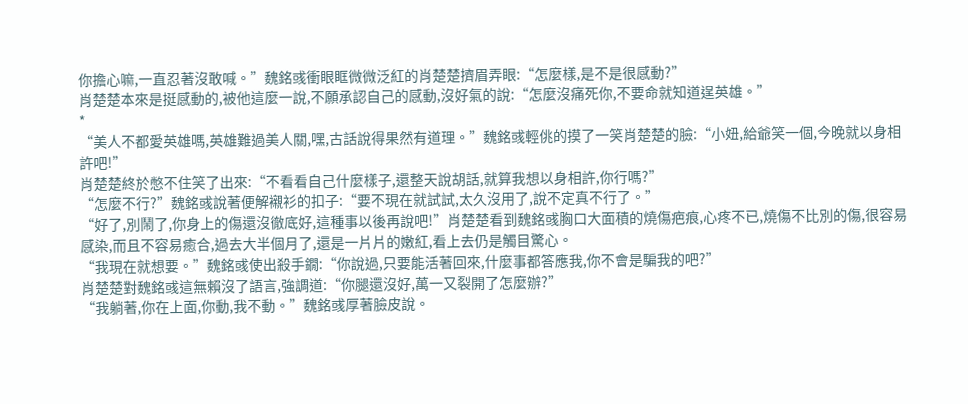你擔心嘛,一直忍著沒敢喊。”魏銘彧衝眼眶微微泛紅的肖楚楚擠眉弄眼:“怎麼樣,是不是很感動?”
肖楚楚本來是挺感動的,被他這麼一說,不願承認自己的感動,沒好氣的說:“怎麼沒痛死你,不要命就知道逞英雄。”
*
“美人不都愛英雄嗎,英雄難過美人關,嘿,古話說得果然有道理。”魏銘彧輕佻的摸了一笑肖楚楚的臉:“小妞,給爺笑一個,今晚就以身相許吧!”
肖楚楚終於憋不住笑了出來:“不看看自己什麼樣子,還整天說胡話,就算我想以身相許,你行嗎?”
“怎麼不行?”魏銘彧說著便解襯衫的扣子:“要不現在就試試,太久沒用了,說不定真不行了。”
“好了,別鬧了,你身上的傷還沒徹底好,這種事以後再說吧!”肖楚楚看到魏銘彧胸口大面積的燒傷疤痕,心疼不已,燒傷不比別的傷,很容易感染,而且不容易癒合,過去大半個月了,還是一片片的嫩紅,看上去仍是觸目驚心。
“我現在就想要。”魏銘彧使出殺手鐗:“你說過,只要能活著回來,什麼事都答應我,你不會是騙我的吧?”
肖楚楚對魏銘彧這無賴沒了語言,強調道:“你腿還沒好,萬一又裂開了怎麼辦?”
“我躺著,你在上面,你動,我不動。”魏銘彧厚著臉皮說。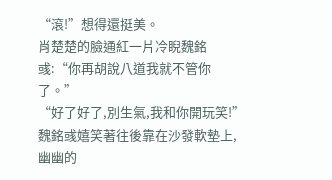“滾!”想得還挺美。
肖楚楚的臉通紅一片冷睨魏銘彧:“你再胡說八道我就不管你了。”
“好了好了,別生氣,我和你開玩笑!”魏銘彧嬉笑著往後靠在沙發軟墊上,幽幽的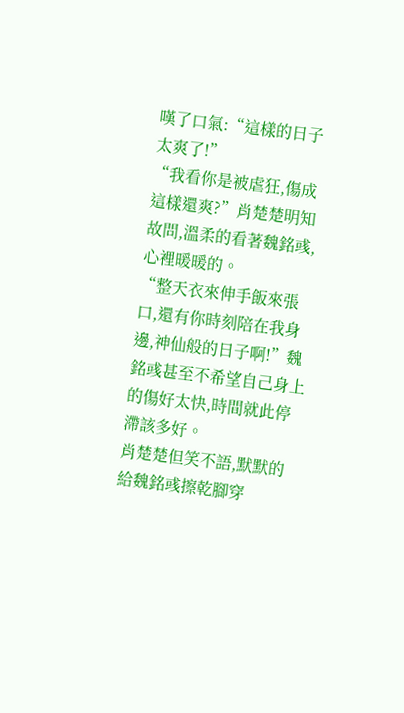嘆了口氣:“這樣的日子太爽了!”
“我看你是被虐狂,傷成這樣還爽?”肖楚楚明知故問,溫柔的看著魏銘彧,心裡暖暖的。
“整天衣來伸手飯來張口,還有你時刻陪在我身邊,神仙般的日子啊!”魏銘彧甚至不希望自己身上的傷好太快,時間就此停滯該多好。
肖楚楚但笑不語,默默的給魏銘彧擦乾腳穿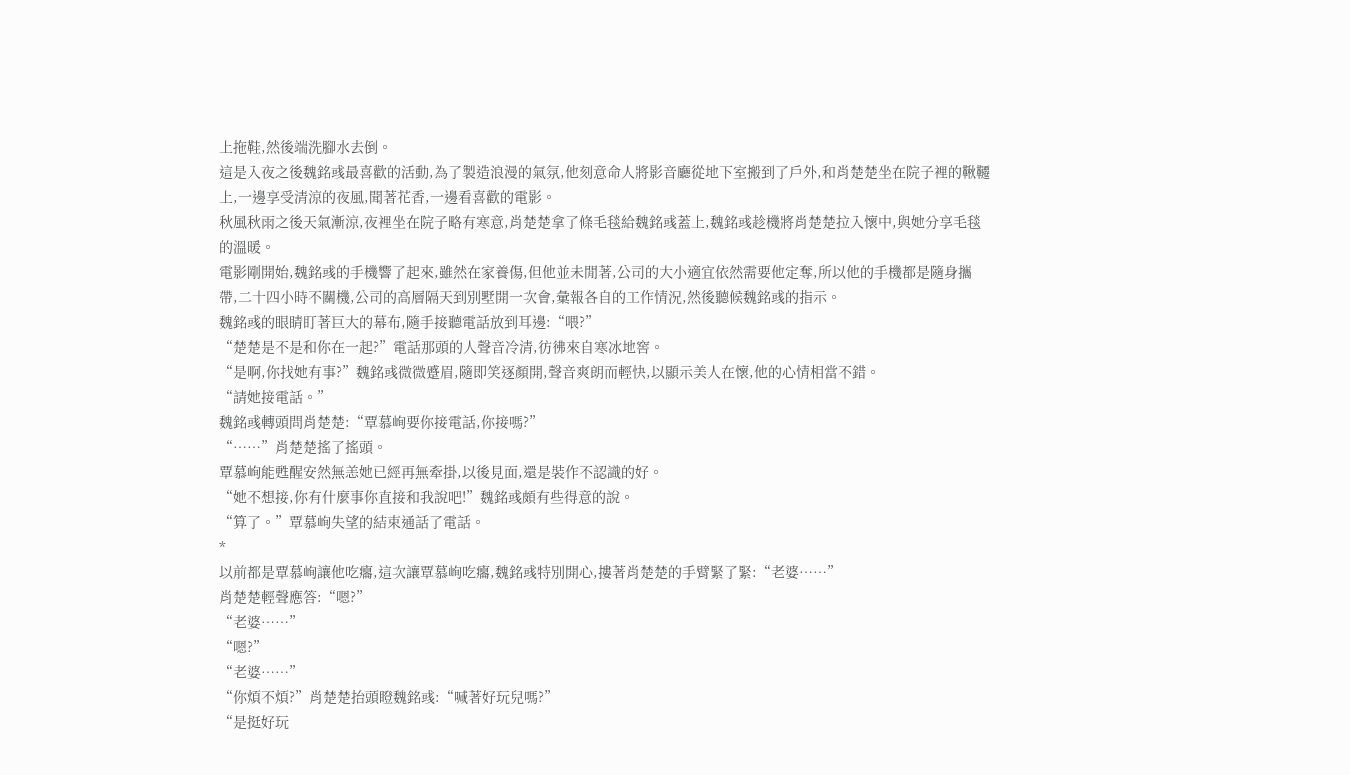上拖鞋,然後端洗腳水去倒。
這是入夜之後魏銘彧最喜歡的活動,為了製造浪漫的氣氛,他刻意命人將影音廳從地下室搬到了戶外,和肖楚楚坐在院子裡的鞦韆上,一邊享受清涼的夜風,聞著花香,一邊看喜歡的電影。
秋風秋雨之後天氣漸涼,夜裡坐在院子略有寒意,肖楚楚拿了條毛毯給魏銘彧蓋上,魏銘彧趁機將肖楚楚拉入懷中,與她分享毛毯的溫暖。
電影剛開始,魏銘彧的手機響了起來,雖然在家養傷,但他並未閒著,公司的大小適宜依然需要他定奪,所以他的手機都是隨身攜帶,二十四小時不關機,公司的高層隔天到別墅開一次會,彙報各自的工作情況,然後聽候魏銘彧的指示。
魏銘彧的眼睛盯著巨大的幕布,隨手接聽電話放到耳邊:“喂?”
“楚楚是不是和你在一起?”電話那頭的人聲音冷清,彷彿來自寒冰地窖。
“是啊,你找她有事?”魏銘彧微微蹙眉,隨即笑逐顏開,聲音爽朗而輕快,以顯示美人在懷,他的心情相當不錯。
“請她接電話。”
魏銘彧轉頭問肖楚楚:“覃慕峋要你接電話,你接嗎?”
“……”肖楚楚搖了搖頭。
覃慕峋能甦醒安然無恙她已經再無牽掛,以後見面,還是裝作不認識的好。
“她不想接,你有什麼事你直接和我說吧!”魏銘彧頗有些得意的說。
“算了。”覃慕峋失望的結束通話了電話。
*
以前都是覃慕峋讓他吃癟,這次讓覃慕峋吃癟,魏銘彧特別開心,摟著肖楚楚的手臂緊了緊:“老婆……”
肖楚楚輕聲應答:“嗯?”
“老婆……”
“嗯?”
“老婆……”
“你煩不煩?”肖楚楚抬頭瞪魏銘彧:“喊著好玩兒嗎?”
“是挺好玩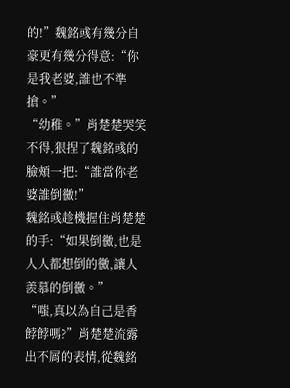的!”魏銘彧有幾分自豪更有幾分得意:“你是我老婆,誰也不準搶。”
“幼稚。”肖楚楚哭笑不得,狠捏了魏銘彧的臉頰一把:“誰當你老婆誰倒黴!”
魏銘彧趁機握住肖楚楚的手:“如果倒黴,也是人人都想倒的黴,讓人羨慕的倒黴。”
“嗤,真以為自己是香餑餑嗎?”肖楚楚流露出不屑的表情,從魏銘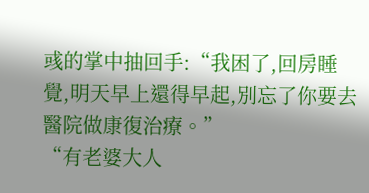彧的掌中抽回手:“我困了,回房睡覺,明天早上還得早起,別忘了你要去醫院做康復治療。”
“有老婆大人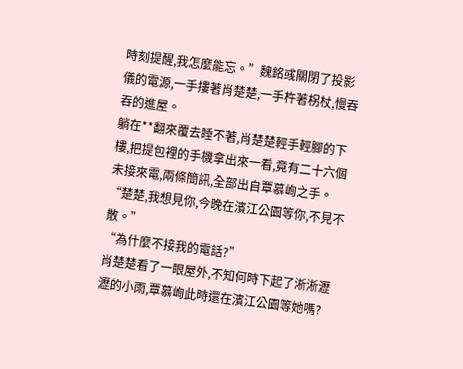時刻提醒,我怎麼能忘。”魏銘彧關閉了投影儀的電源,一手摟著肖楚楚,一手杵著柺杖,慢吞吞的進屋。
躺在**翻來覆去睡不著,肖楚楚輕手輕腳的下樓,把提包裡的手機拿出來一看,竟有二十六個未接來電,兩條簡訊,全部出自覃慕峋之手。
“楚楚,我想見你,今晚在濱江公園等你,不見不散。”
“為什麼不接我的電話?”
肖楚楚看了一眼屋外,不知何時下起了淅淅瀝瀝的小雨,覃慕峋此時還在濱江公園等她嗎?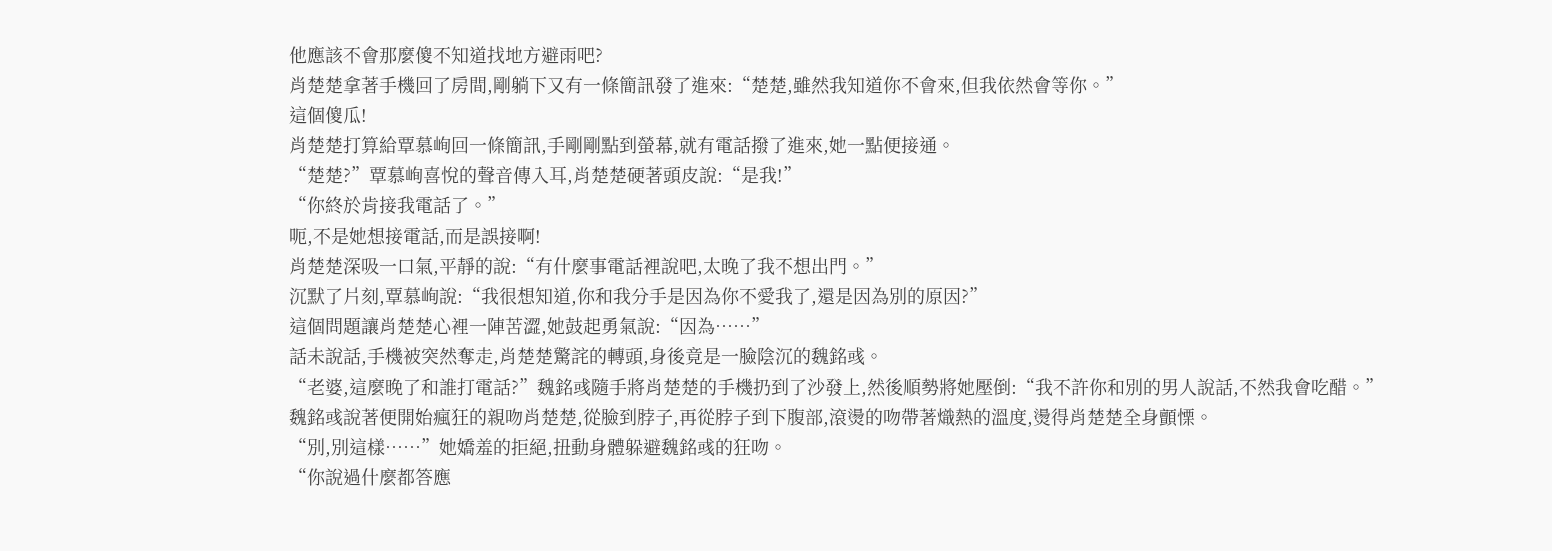他應該不會那麼傻不知道找地方避雨吧?
肖楚楚拿著手機回了房間,剛躺下又有一條簡訊發了進來:“楚楚,雖然我知道你不會來,但我依然會等你。”
這個傻瓜!
肖楚楚打算給覃慕峋回一條簡訊,手剛剛點到螢幕,就有電話撥了進來,她一點便接通。
“楚楚?”覃慕峋喜悅的聲音傳入耳,肖楚楚硬著頭皮說:“是我!”
“你終於肯接我電話了。”
呃,不是她想接電話,而是誤接啊!
肖楚楚深吸一口氣,平靜的說:“有什麼事電話裡說吧,太晚了我不想出門。”
沉默了片刻,覃慕峋說:“我很想知道,你和我分手是因為你不愛我了,還是因為別的原因?”
這個問題讓肖楚楚心裡一陣苦澀,她鼓起勇氣說:“因為……”
話未說話,手機被突然奪走,肖楚楚驚詫的轉頭,身後竟是一臉陰沉的魏銘彧。
“老婆,這麼晚了和誰打電話?”魏銘彧隨手將肖楚楚的手機扔到了沙發上,然後順勢將她壓倒:“我不許你和別的男人說話,不然我會吃醋。”
魏銘彧說著便開始瘋狂的親吻肖楚楚,從臉到脖子,再從脖子到下腹部,滾燙的吻帶著熾熱的溫度,燙得肖楚楚全身顫慄。
“別,別這樣……”她嬌羞的拒絕,扭動身體躲避魏銘彧的狂吻。
“你說過什麼都答應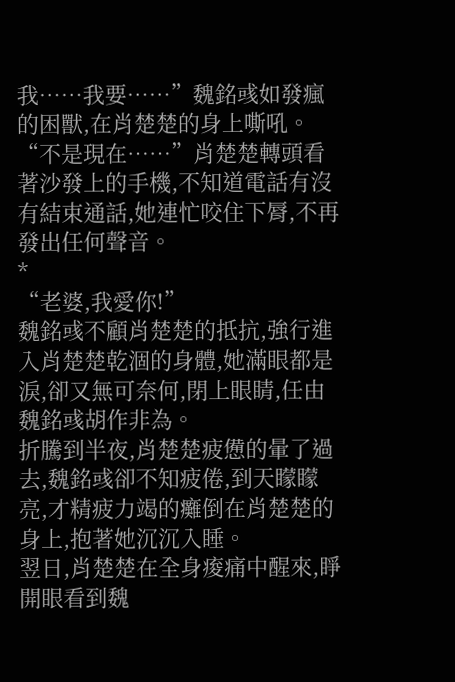我……我要……”魏銘彧如發瘋的困獸,在肖楚楚的身上嘶吼。
“不是現在……”肖楚楚轉頭看著沙發上的手機,不知道電話有沒有結束通話,她連忙咬住下脣,不再發出任何聲音。
*
“老婆,我愛你!”
魏銘彧不顧肖楚楚的抵抗,強行進入肖楚楚乾涸的身體,她滿眼都是淚,卻又無可奈何,閉上眼睛,任由魏銘彧胡作非為。
折騰到半夜,肖楚楚疲憊的暈了過去,魏銘彧卻不知疲倦,到天矇矇亮,才精疲力竭的癱倒在肖楚楚的身上,抱著她沉沉入睡。
翌日,肖楚楚在全身痠痛中醒來,睜開眼看到魏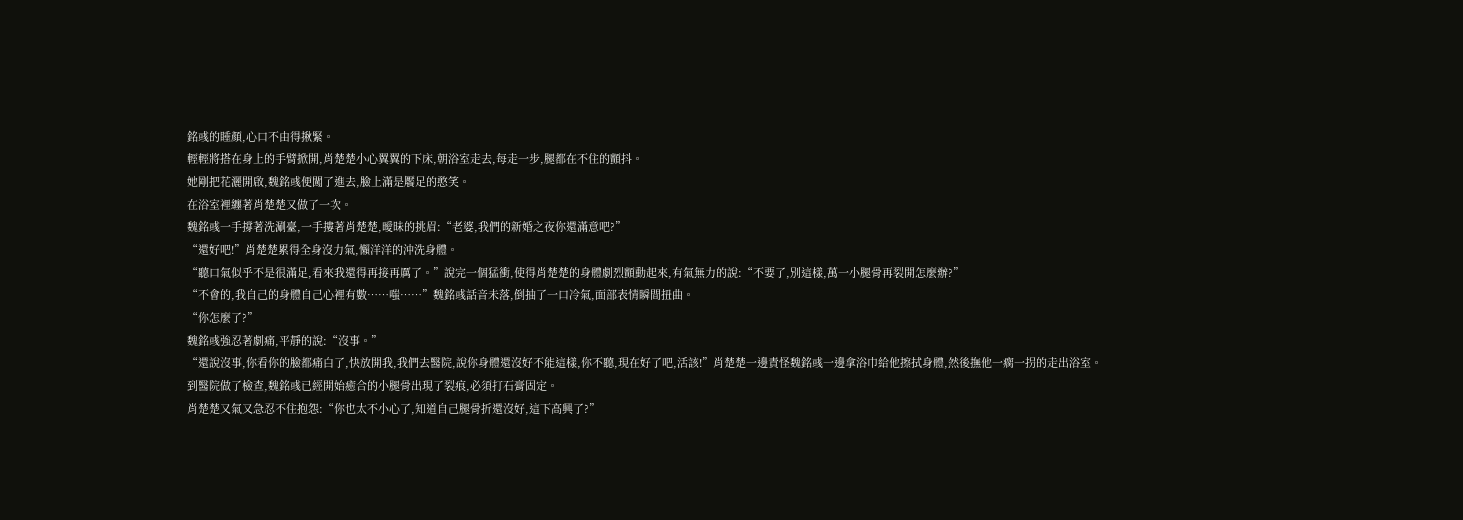銘彧的睡顏,心口不由得揪緊。
輕輕將搭在身上的手臂掀開,肖楚楚小心翼翼的下床,朝浴室走去,每走一步,腿都在不住的顫抖。
她剛把花灑開啟,魏銘彧便闖了進去,臉上滿是饜足的憨笑。
在浴室裡纏著肖楚楚又做了一次。
魏銘彧一手撐著洗涮臺,一手摟著肖楚楚,曖昧的挑眉:“老婆,我們的新婚之夜你還滿意吧?”
“還好吧!”肖楚楚累得全身沒力氣,懶洋洋的沖洗身體。
“聽口氣似乎不是很滿足,看來我還得再接再厲了。”說完一個猛衝,使得肖楚楚的身體劇烈顫動起來,有氣無力的說:“不要了,別這樣,萬一小腿骨再裂開怎麼辦?”
“不會的,我自己的身體自己心裡有數……嗤……”魏銘彧話音未落,倒抽了一口冷氣,面部表情瞬間扭曲。
“你怎麼了?”
魏銘彧強忍著劇痛,平靜的說:“沒事。”
“還說沒事,你看你的臉都痛白了,快放開我,我們去醫院,說你身體還沒好不能這樣,你不聽,現在好了吧,活該!”肖楚楚一邊責怪魏銘彧一邊拿浴巾給他擦拭身體,然後撫他一瘸一拐的走出浴室。
到醫院做了檢查,魏銘彧已經開始癒合的小腿骨出現了裂痕,必須打石膏固定。
肖楚楚又氣又急忍不住抱怨:“你也太不小心了,知道自己腿骨折還沒好,這下高興了?”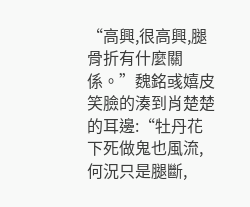“高興,很高興,腿骨折有什麼關係。”魏銘彧嬉皮笑臉的湊到肖楚楚的耳邊:“牡丹花下死做鬼也風流,何況只是腿斷,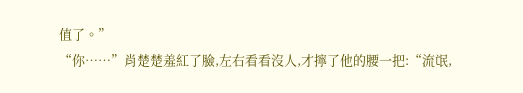值了。”
“你……”肖楚楚羞紅了臉,左右看看沒人,才擰了他的腰一把:“流氓,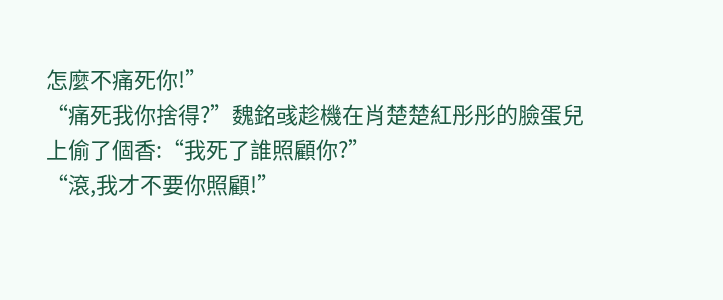怎麼不痛死你!”
“痛死我你捨得?”魏銘彧趁機在肖楚楚紅彤彤的臉蛋兒上偷了個香:“我死了誰照顧你?”
“滾,我才不要你照顧!”